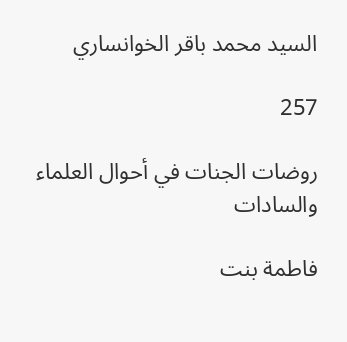السيد محمد باقر الخوانساري

257

روضات الجنات في أحوال العلماء والسادات

فاطمة بنت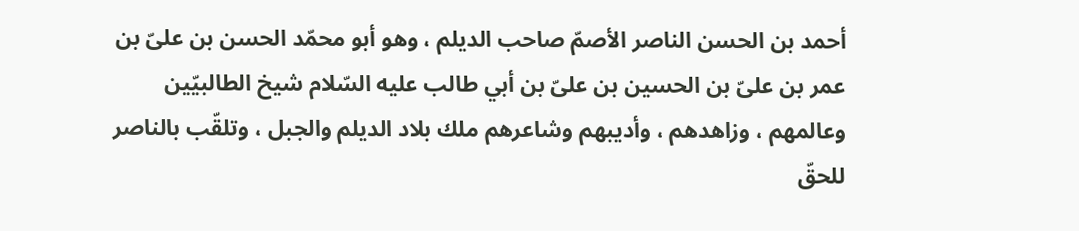أحمد بن الحسن الناصر الأصمّ صاحب الديلم ، وهو أبو محمّد الحسن بن علىّ بن عمر بن علىّ بن الحسين بن علىّ بن أبي طالب عليه السّلام شيخ الطالبيّين وعالمهم ، وزاهدهم ، وأديبهم وشاعرهم ملك بلاد الديلم والجبل ، وتلقّب بالناصر للحقّ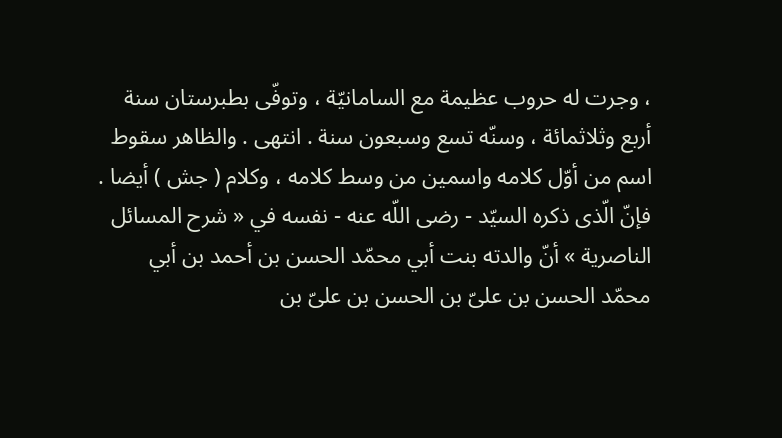، وجرت له حروب عظيمة مع السامانيّة ، وتوفّى بطبرستان سنة أربع وثلاثمائة ، وسنّه تسع وسبعون سنة . انتهى . والظاهر سقوط اسم من أوّل كلامه واسمين من وسط كلامه ، وكلام ( جش ) أيضا . فإنّ الّذى ذكره السيّد - رضى اللّه عنه - نفسه في « شرح المسائل الناصرية » أنّ والدته بنت أبي محمّد الحسن بن أحمد بن أبي محمّد الحسن بن علىّ بن الحسن بن علىّ بن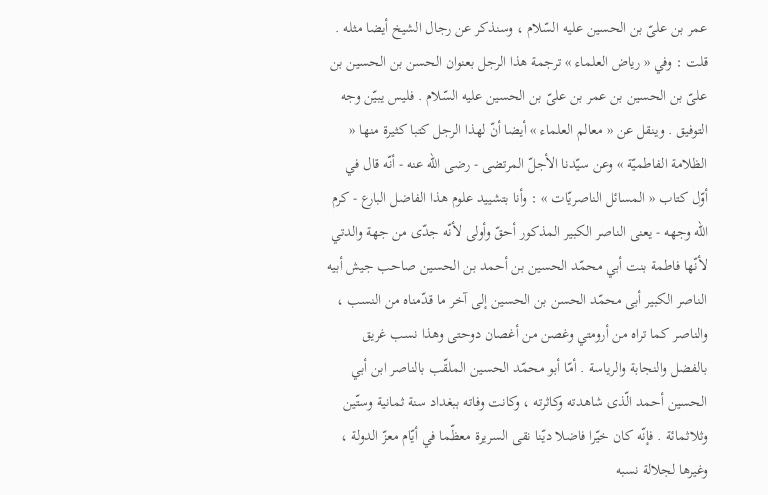عمر بن علىّ بن الحسين عليه السّلام ، وسنذكر عن رجال الشيخ أيضا مثله . قلت : وفي « رياض العلماء » ترجمة هذا الرجل بعنوان الحسن بن الحسين بن علىّ بن الحسين بن عمر بن علىّ بن الحسين عليه السّلام . فليس يبيّن وجه التوفيق . وينقل عن « معالم العلماء » أيضا أنّ لهذا الرجل كتبا كثيرة منها « الظلامة الفاطميّة » وعن سيّدنا الأجلّ المرتضى - رضى اللّه عنه - أنّه قال في أوّل كتاب « المسائل الناصريّات » : وأنا بتشييد علوم هذا الفاضل البارع - كرم اللّه وجهه - يعنى الناصر الكبير المذكور أحقّ وأولى لأنّه جدّى من جهة والدتي لأنّها فاطمة بنت أبي محمّد الحسين بن أحمد بن الحسين صاحب جيش أبيه الناصر الكبير أبى محمّد الحسن بن الحسين إلى آخر ما قدّمناه من النسب ، والناصر كما تراه من أرومتي وغصن من أغصان دوحتى وهذا نسب غريق بالفضل والنجابة والرياسة . أمّا أبو محمّد الحسين الملقّب بالناصر ابن أبي الحسين أحمد الّذى شاهدته وكاثرته ، وكانت وفاته ببغداد سنة ثمانية وستّين وثلاثمائة . فإنّه كان خيّرا فاضلا ديّنا نقى السريرة معظّما في أيّام معزّ الدولة ، وغيرها لجلالة نسبه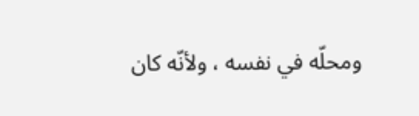ومحلّه في نفسه ، ولأنّه كان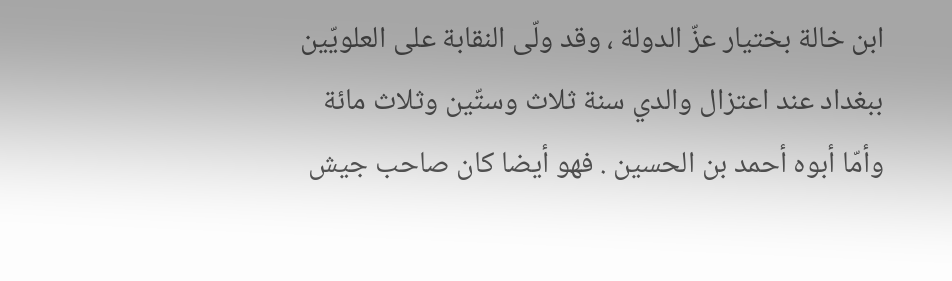ابن خالة بختيار عزّ الدولة ، وقد ولّى النقابة على العلويّين ببغداد عند اعتزال والدي سنة ثلاث وستّين وثلاث مائة وأمّا أبوه أحمد بن الحسين . فهو أيضا كان صاحب جيش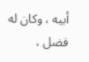أبيه ، وكان له فضل ،